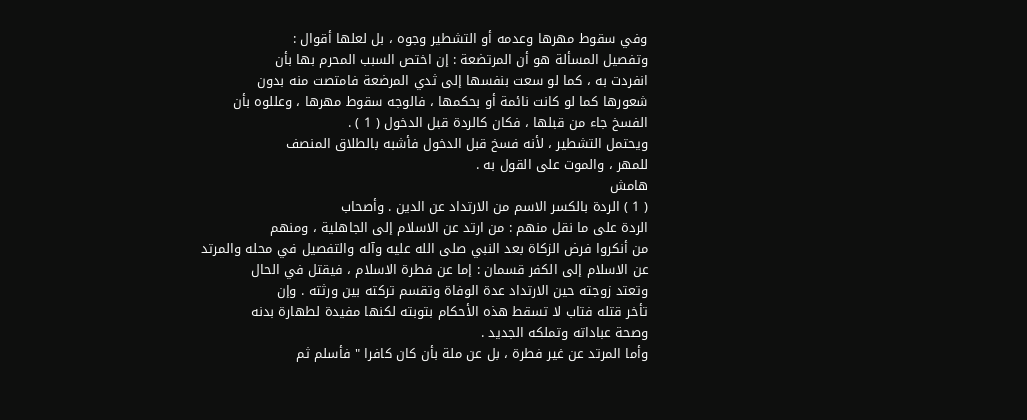وفي سقوط مهرها وعدمه أو التشطير وجوه ، بل لعلها أقوال :
وتفصيل المسألة هو أن المرتضعة : إن اختص السبب المحرم بها بأن
انفردت به ، كما لو سعت بنفسها إلى ثدي المرضعة فامتصت منه بدون
شعورها كما لو كانت نائمة أو بحكمها ، فالوجه سقوط مهرها ، وعللوه بأن
الفسخ جاء من قبلها ، فكان كالردة قبل الدخول ( 1 ) .
ويحتمل التشطير ، لأنه فسخ قبل الدخول فأشبه بالطلاق المنصف
للمهر ، والموت على القول به .
هامش
( 1 ) الردة بالكسر الاسم من الارتداد عن الدين . وأصحاب
الردة على ما نقل منهم : من ارتد عن الاسلام إلى الجاهلية ، ومنهم
من أنكروا فرض الزكاة بعد النبي صلى الله عليه وآله والتفصيل في محله والمرتد
عن الاسلام إلى الكفر قسمان : إما عن فطرة الاسلام ، فيقتل في الحال
وتعتد زوجته حين الارتداد عدة الوفاة وتقسم تركته بين ورثته . وإن
تأخر قتله فتاب لا تسقط هذه الأحكام بتوبته لكنها مفيدة لطهارة بدنه
وصحة عباداته وتملكه الجديد .
وأما المرتد عن غير فطرة ، بل عن ملة بأن كان كافرا " فأسلم ثم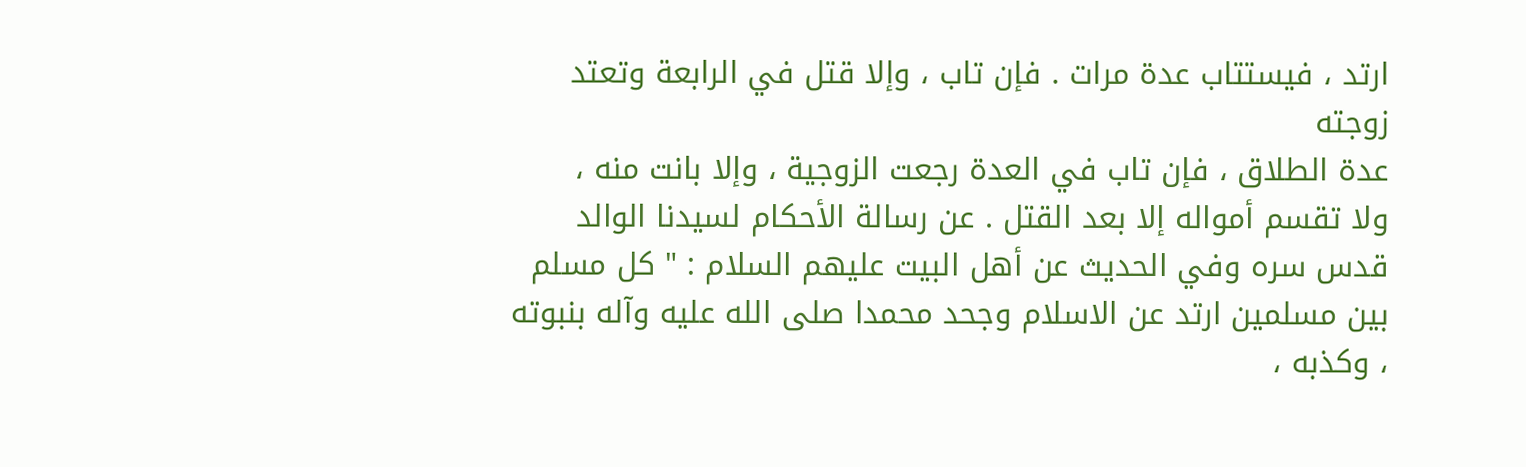ارتد ، فيستتاب عدة مرات . فإن تاب ، وإلا قتل في الرابعة وتعتد زوجته
عدة الطلاق ، فإن تاب في العدة رجعت الزوجية ، وإلا بانت منه ،
ولا تقسم أمواله إلا بعد القتل . عن رسالة الأحكام لسيدنا الوالد
قدس سره وفي الحديث عن أهل البيت عليهم السلام : " كل مسلم
بين مسلمين ارتد عن الاسلام وجحد محمدا صلى الله عليه وآله بنبوته ، وكذبه ،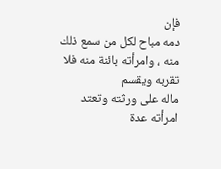فإن
دمه مباح لكل من سمع ذلك منه ، وامرأته بائنة منه فلا تقربه ويقسم
ماله على ورثته وتعتد امرأته عدة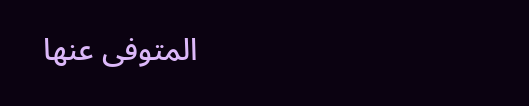المتوفى عنها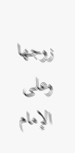زوجها وعلى الإمام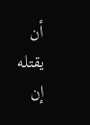أن يقتله
إن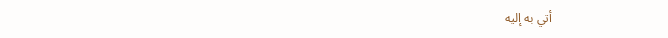أتي به إليه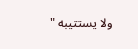ولا يستتيبه "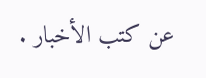عن كتب الأخبار .